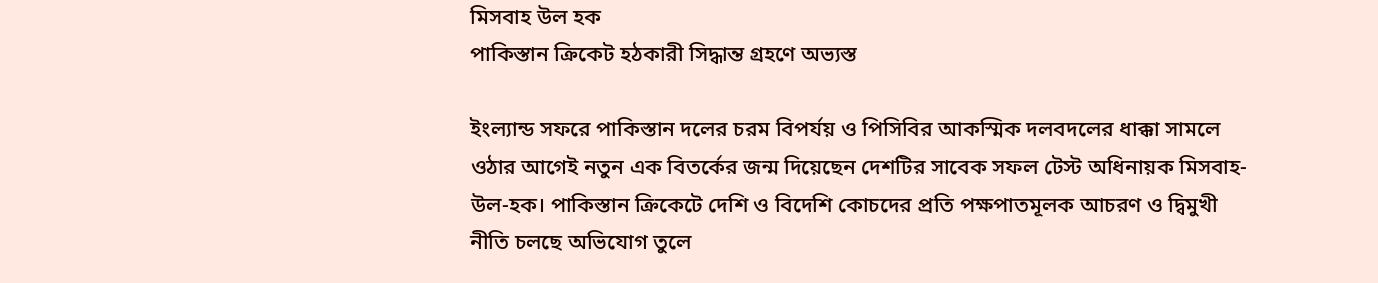মিসবাহ উল হক
পাকিস্তান ক্রিকেট হঠকারী সিদ্ধান্ত গ্রহণে অভ্যস্ত

ইংল্যান্ড সফরে পাকিস্তান দলের চরম বিপর্যয় ও পিসিবির আকস্মিক দলবদলের ধাক্কা সামলে ওঠার আগেই নতুন এক বিতর্কের জন্ম দিয়েছেন দেশটির সাবেক সফল টেস্ট অধিনায়ক মিসবাহ-উল-হক। পাকিস্তান ক্রিকেটে দেশি ও বিদেশি কোচদের প্রতি পক্ষপাতমূলক আচরণ ও দ্বিমুখী নীতি চলছে অভিযোগ তুলে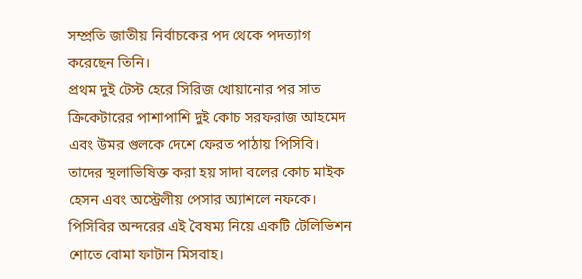সম্প্রতি জাতীয় নির্বাচকের পদ থেকে পদত্যাগ করেছেন তিনি।
প্রথম দুই টেস্ট হেরে সিরিজ খোয়ানোর পর সাত ক্রিকেটারের পাশাপাশি দুই কোচ সরফরাজ আহমেদ এবং উমর গুলকে দেশে ফেরত পাঠায় পিসিবি। তাদের স্থলাভিষিক্ত করা হয় সাদা বলের কোচ মাইক হেসন এবং অস্ট্রেলীয় পেসার অ্যাশলে নফকে। পিসিবির অন্দরের এই বৈষম্য নিয়ে একটি টেলিভিশন শোতে বোমা ফাটান মিসবাহ।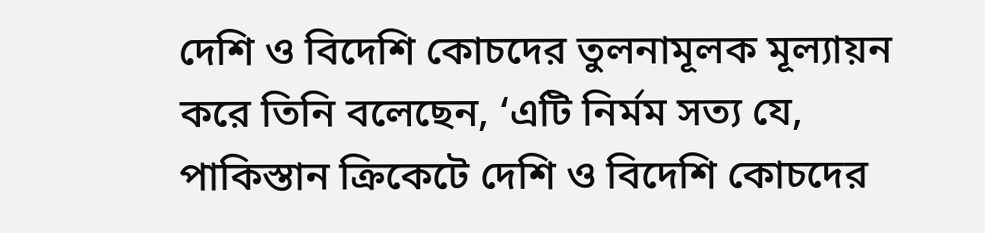দেশি ও বিদেশি কোচদের তুলনামূলক মূল্যায়ন করে তিনি বলেছেন, ‘এটি নির্মম সত্য যে, পাকিস্তান ক্রিকেটে দেশি ও বিদেশি কোচদের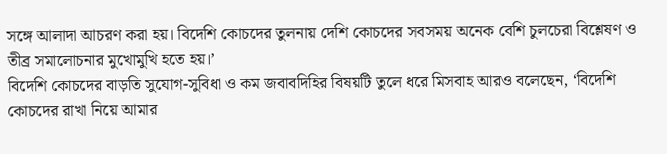সঙ্গে আলাদা আচরণ করা হয়। বিদেশি কোচদের তুলনায় দেশি কোচদের সবসময় অনেক বেশি চুলচেরা বিশ্লেষণ ও তীব্র সমালোচনার মুখোমুখি হতে হয়।’
বিদেশি কোচদের বাড়তি সুযোগ-সুবিধা ও কম জবাবদিহির বিষয়টি তুলে ধরে মিসবাহ আরও বলেছেন, ‘বিদেশি কোচদের রাখা নিয়ে আমার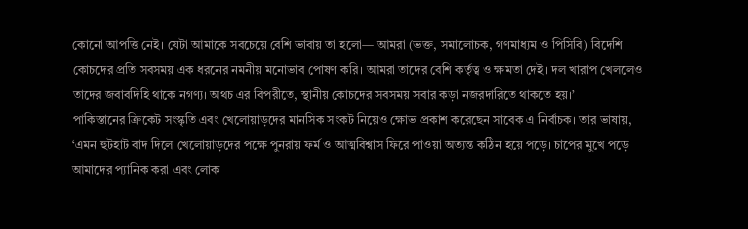কোনো আপত্তি নেই। যেটা আমাকে সবচেয়ে বেশি ভাবায় তা হলো— আমরা (ভক্ত, সমালোচক, গণমাধ্যম ও পিসিবি) বিদেশি কোচদের প্রতি সবসময় এক ধরনের নমনীয় মনোভাব পোষণ করি। আমরা তাদের বেশি কর্তৃত্ব ও ক্ষমতা দেই। দল খারাপ খেললেও তাদের জবাবদিহি থাকে নগণ্য। অথচ এর বিপরীতে, স্থানীয় কোচদের সবসময় সবার কড়া নজরদারিতে থাকতে হয়।’
পাকিস্তানের ক্রিকেট সংস্কৃতি এবং খেলোয়াড়দের মানসিক সংকট নিয়েও ক্ষোভ প্রকাশ করেছেন সাবেক এ নির্বাচক। তার ভাষায়, ‘এমন হুটহাট বাদ দিলে খেলোয়াড়দের পক্ষে পুনরায় ফর্ম ও আত্মবিশ্বাস ফিরে পাওয়া অত্যন্ত কঠিন হয়ে পড়ে। চাপের মুখে পড়ে আমাদের প্যানিক করা এবং লোক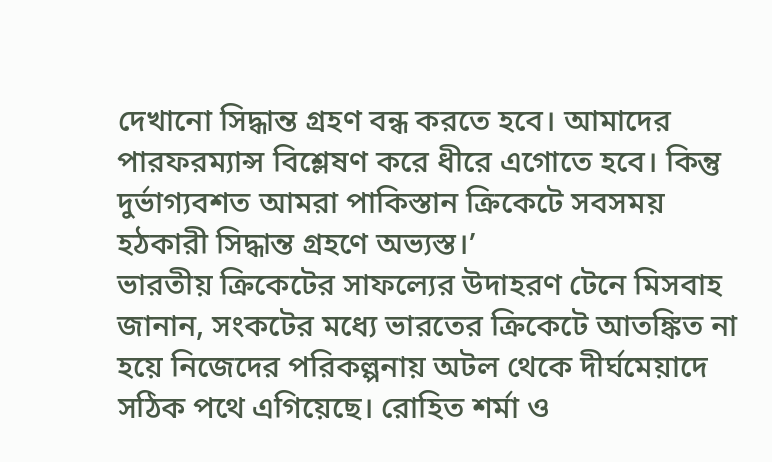দেখানো সিদ্ধান্ত গ্রহণ বন্ধ করতে হবে। আমাদের পারফরম্যান্স বিশ্লেষণ করে ধীরে এগোতে হবে। কিন্তু দুর্ভাগ্যবশত আমরা পাকিস্তান ক্রিকেটে সবসময় হঠকারী সিদ্ধান্ত গ্রহণে অভ্যস্ত।’
ভারতীয় ক্রিকেটের সাফল্যের উদাহরণ টেনে মিসবাহ জানান, সংকটের মধ্যে ভারতের ক্রিকেটে আতঙ্কিত না হয়ে নিজেদের পরিকল্পনায় অটল থেকে দীর্ঘমেয়াদে সঠিক পথে এগিয়েছে। রোহিত শর্মা ও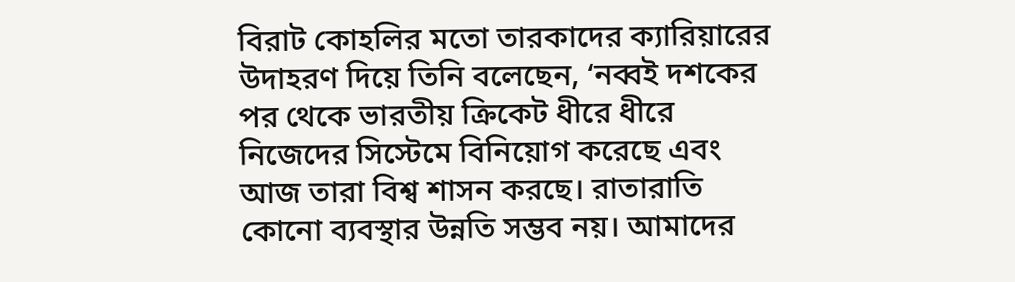বিরাট কোহলির মতো তারকাদের ক্যারিয়ারের উদাহরণ দিয়ে তিনি বলেছেন, ‘নব্বই দশকের পর থেকে ভারতীয় ক্রিকেট ধীরে ধীরে নিজেদের সিস্টেমে বিনিয়োগ করেছে এবং আজ তারা বিশ্ব শাসন করছে। রাতারাতি কোনো ব্যবস্থার উন্নতি সম্ভব নয়। আমাদের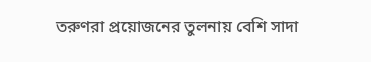তরুণরা প্রয়োজনের তুলনায় বেশি সাদা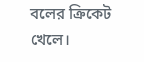বলের ক্রিকেট খেলে।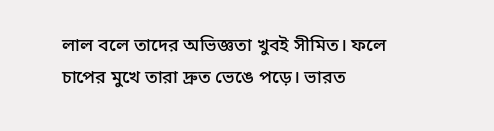লাল বলে তাদের অভিজ্ঞতা খুবই সীমিত। ফলে চাপের মুখে তারা দ্রুত ভেঙে পড়ে। ভারত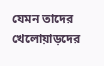যেমন তাদের খেলোয়াড়দের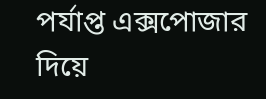পর্যাপ্ত এক্সপোজার দিয়ে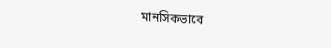মানসিকভাবে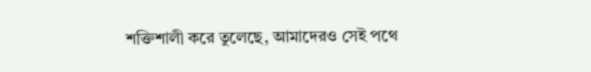শক্তিশালী করে তুলেছে, আমাদেরও সেই পথে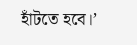হাঁটতে হবে।’